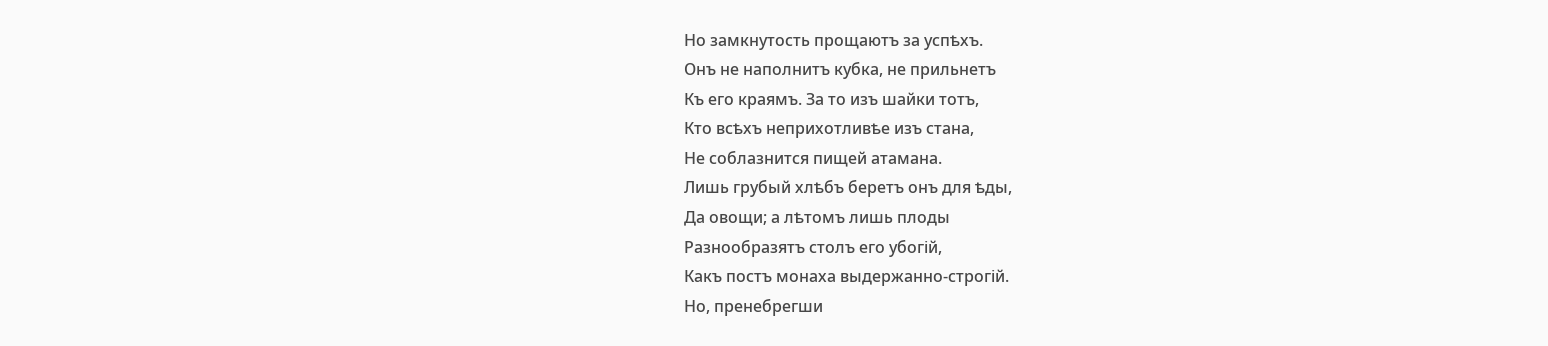Но замкнутость прощаютъ за успѣхъ.
Онъ не наполнитъ кубка, не прильнетъ
Къ его краямъ. За то изъ шайки тотъ,
Кто всѣхъ неприхотливѣе изъ стана,
Не соблазнится пищей атамана.
Лишь грубый хлѣбъ беретъ онъ для ѣды,
Да овощи; а лѣтомъ лишь плоды
Разнообразятъ столъ его убогій,
Какъ постъ монаха выдержанно-строгій.
Но, пренебрегши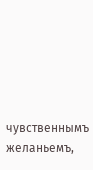чувственнымъ желаньемъ,